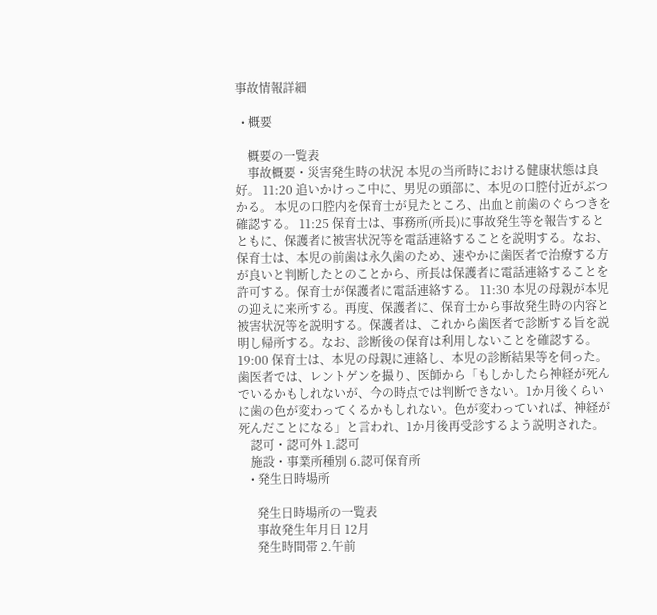事故情報詳細

  • 概要

    概要の一覧表
    事故概要・災害発生時の状況 本児の当所時における健康状態は良好。 11:20 追いかけっこ中に、男児の頭部に、本児の口腔付近がぶつかる。 本児の口腔内を保育士が見たところ、出血と前歯のぐらつきを確認する。 11:25 保育士は、事務所(所長)に事故発生等を報告するとともに、保護者に被害状況等を電話連絡することを説明する。なお、保育士は、本児の前歯は永久歯のため、速やかに歯医者で治療する方が良いと判断したとのことから、所長は保護者に電話連絡することを許可する。保育士が保護者に電話連絡する。 11:30 本児の母親が本児の迎えに来所する。再度、保護者に、保育士から事故発生時の内容と被害状況等を説明する。保護者は、これから歯医者で診断する旨を説明し帰所する。なお、診断後の保育は利用しないことを確認する。 19:00 保育士は、本児の母親に連絡し、本児の診断結果等を伺った。歯医者では、レントゲンを撮り、医師から「もしかしたら神経が死んでいるかもしれないが、今の時点では判断できない。1か月後くらいに歯の色が変わってくるかもしれない。色が変わっていれば、神経が死んだことになる」と言われ、1か月後再受診するよう説明された。
    認可・認可外 1.認可
    施設・事業所種別 6.認可保育所
    • 発生日時場所

      発生日時場所の一覧表
      事故発生年月日 12月
      発生時間帯 2.午前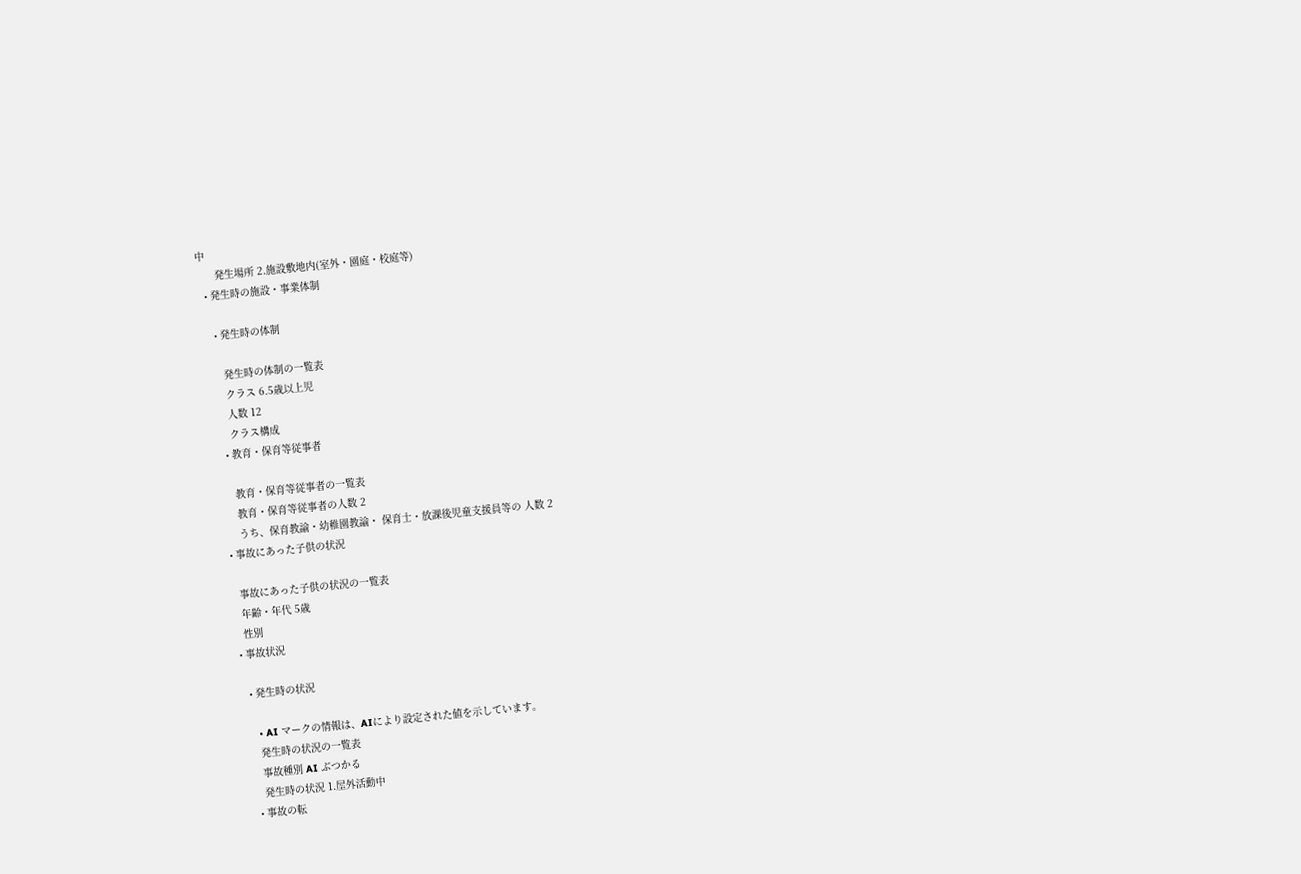中
      発生場所 2.施設敷地内(室外・園庭・校庭等)
  • 発生時の施設・事業体制

    • 発生時の体制

      発生時の体制の一覧表
      クラス 6.5歳以上児
      人数 12
      クラス構成
    • 教育・保育等従事者

      教育・保育等従事者の一覧表
      教育・保育等従事者の人数 2
      うち、保育教諭・幼稚園教諭・ 保育士・放課後児童支援員等の 人数 2
  • 事故にあった子供の状況

    事故にあった子供の状況の一覧表
    年齢・年代 5歳
    性別
  • 事故状況

    • 発生時の状況

      • AI マークの情報は、AIにより設定された値を示しています。
      発生時の状況の一覧表
      事故種別 AI ぶつかる
      発生時の状況 1.屋外活動中
    • 事故の転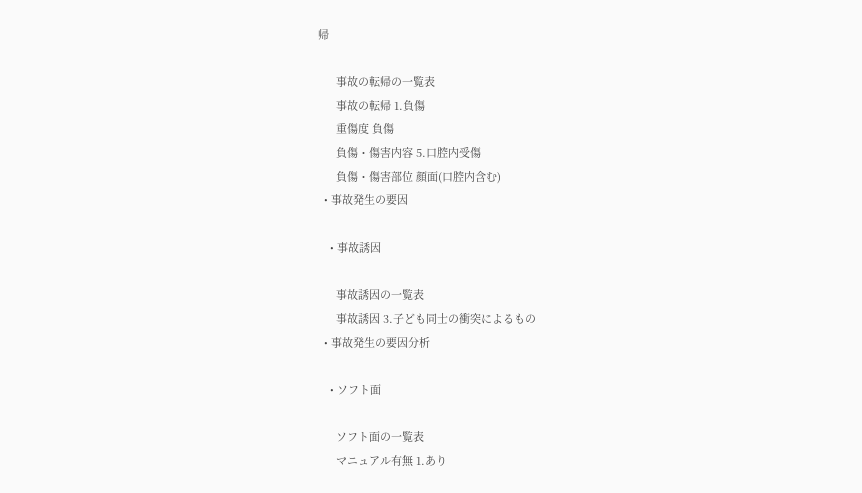帰

      事故の転帰の一覧表
      事故の転帰 1.負傷
      重傷度 負傷
      負傷・傷害内容 5.口腔内受傷
      負傷・傷害部位 顔面(口腔内含む)
  • 事故発生の要因

    • 事故誘因

      事故誘因の一覧表
      事故誘因 3.子ども同士の衝突によるもの
  • 事故発生の要因分析

    • ソフト面

      ソフト面の一覧表
      マニュアル有無 1.あり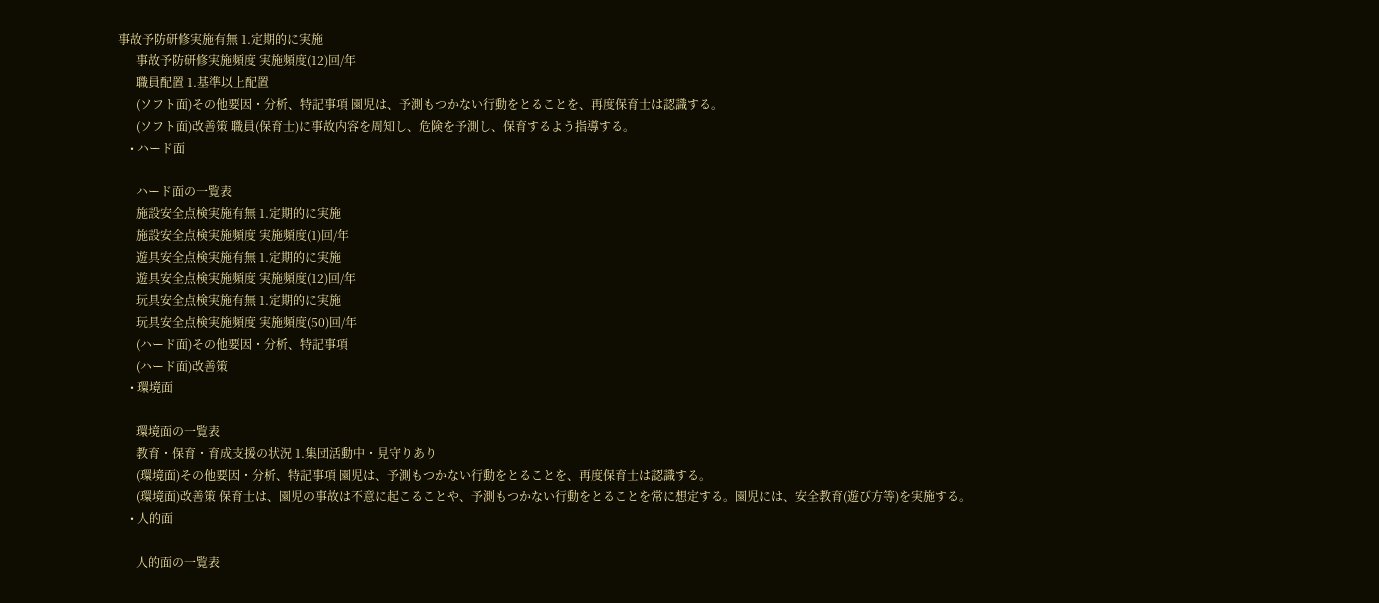事故予防研修実施有無 1.定期的に実施
      事故予防研修実施頻度 実施頻度(12)回/年
      職員配置 1.基準以上配置
      (ソフト面)その他要因・分析、特記事項 園児は、予測もつかない行動をとることを、再度保育士は認識する。
      (ソフト面)改善策 職員(保育士)に事故内容を周知し、危険を予測し、保育するよう指導する。
    • ハード面

      ハード面の一覧表
      施設安全点検実施有無 1.定期的に実施
      施設安全点検実施頻度 実施頻度(1)回/年
      遊具安全点検実施有無 1.定期的に実施
      遊具安全点検実施頻度 実施頻度(12)回/年
      玩具安全点検実施有無 1.定期的に実施
      玩具安全点検実施頻度 実施頻度(50)回/年
      (ハード面)その他要因・分析、特記事項
      (ハード面)改善策
    • 環境面

      環境面の一覧表
      教育・保育・育成支援の状況 1.集団活動中・見守りあり
      (環境面)その他要因・分析、特記事項 園児は、予測もつかない行動をとることを、再度保育士は認識する。
      (環境面)改善策 保育士は、園児の事故は不意に起こることや、予測もつかない行動をとることを常に想定する。園児には、安全教育(遊び方等)を実施する。
    • 人的面

      人的面の一覧表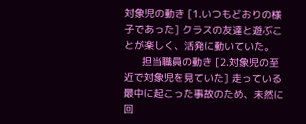対象児の動き [1.いつもどおりの様子であった] クラスの友達と遊ぶことが楽しく、活発に動いていた。
      担当職員の動き [2.対象児の至近で対象児を見ていた] 走っている最中に起こった事故のため、未然に回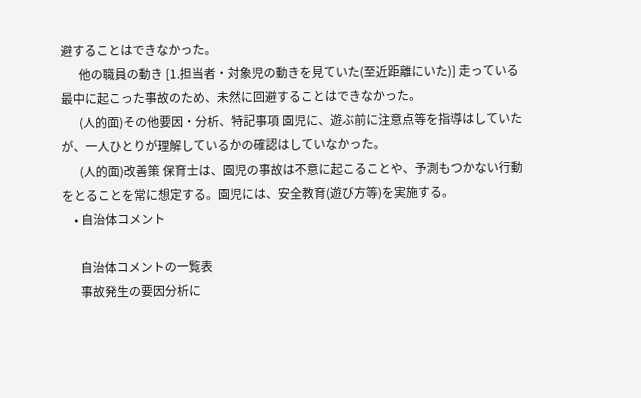避することはできなかった。
      他の職員の動き [1.担当者・対象児の動きを見ていた(至近距離にいた)] 走っている最中に起こった事故のため、未然に回避することはできなかった。
      (人的面)その他要因・分析、特記事項 園児に、遊ぶ前に注意点等を指導はしていたが、一人ひとりが理解しているかの確認はしていなかった。
      (人的面)改善策 保育士は、園児の事故は不意に起こることや、予測もつかない行動をとることを常に想定する。園児には、安全教育(遊び方等)を実施する。
    • 自治体コメント

      自治体コメントの一覧表
      事故発生の要因分析に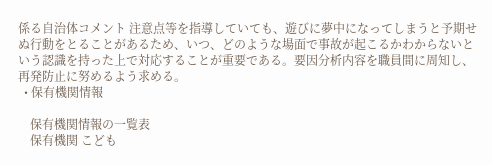係る自治体コメント 注意点等を指導していても、遊びに夢中になってしまうと予期せぬ行動をとることがあるため、いつ、どのような場面で事故が起こるかわからないという認識を持った上で対応することが重要である。要因分析内容を職員間に周知し、再発防止に努めるよう求める。
  • 保有機関情報

    保有機関情報の一覧表
    保有機関 こども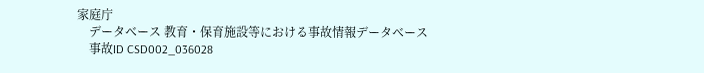家庭庁
    データベース 教育・保育施設等における事故情報データベース
    事故ID CSD002_036028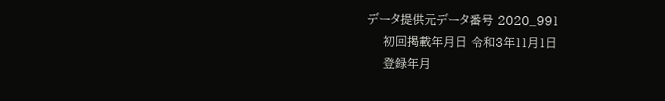データ提供元データ番号 2020_991
    初回掲載年月日 令和3年11月1日
    登録年月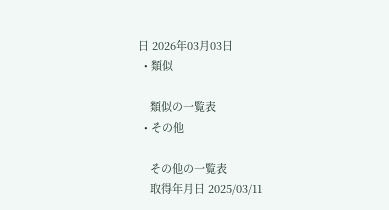日 2026年03月03日
  • 類似

    類似の一覧表
  • その他

    その他の一覧表
    取得年月日 2025/03/11